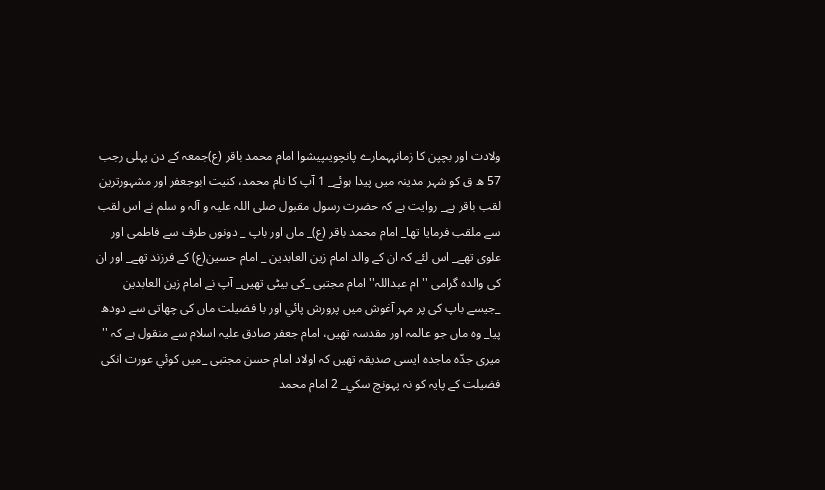ولادت اور بچپن كا زمانہہمارے پانچويںپيشوا امام محمد باقر (ع)جمعہ كے دن پہلى رجب 57 ھ ق كو شہر مدينہ ميں پيدا ہوئے_ 1 آپ كا نام محمد، كنيت ابوجعفر اور مشہورترين لقب باقر ہے_ روايت ہے كہ حضرت رسول مقبول صلى اللہ عليہ و آلہ و سلم نے اس لقب سے ملقب فرمايا تھا_ امام محمد باقر (ع)_ ماں اور باپ _ دونوں طرف سے فاطمى اور علوى تھے_ اس لئے كہ ان كے والد امام زين العابدين _ امام حسين(ع) كے فرزند تھے_ اور ان كى والدہ گرامى '' ام عبداللہ'' امام مجتبى _كى بيٹى تھيں_ آپ نے امام زين العابدين _جيسے باپ كى پر مہر آغوش ميں پرورش پائي اور با فضيلت ماں كى چھاتى سے دودھ پيا_ وہ ماں جو عالمہ اور مقدسہ تھيں، امام جعفر صادق عليہ اسلام سے منقول ہے كہ '' ميرى جدّہ ماجدہ ايسى صديقہ تھيں كہ اولاد امام حسن مجتبى _ميں كوئي عورت انكى فضيلت كے پايہ كو نہ پہونچ سكي_ 2 امام محمد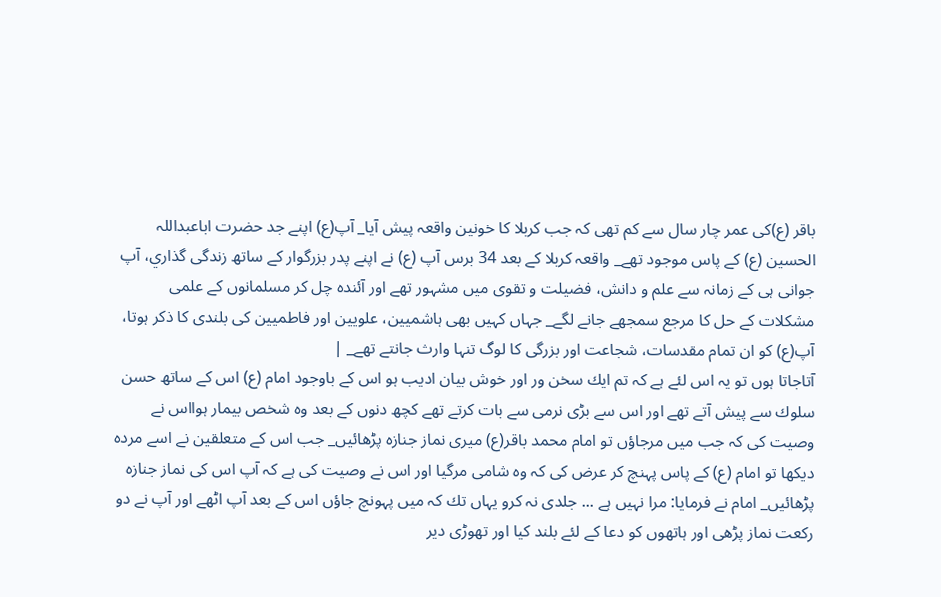باقر (ع)كى عمر چار سال سے كم تھى كہ جب كربلا كا خونين واقعہ پيش آيا_ آپ(ع) اپنے جد حضرت اباعبداللہ الحسين (ع) كے پاس موجود تھے_ واقعہ كربلا كے بعد 34 برس آپ (ع) نے اپنے پدر بزرگوار كے ساتھ زندگى گذاري، آپ جوانى ہى كے زمانہ سے علم و دانش، فضيلت و تقوى ميں مشہور تھے اور آئندہ چل كر مسلمانوں كے علمى مشكلات كے حل كا مرجع سمجھے جانے لگے_ جہاں كہيں بھى ہاشميين، علويين اور فاطميين كى بلندى كا ذكر ہوتا، آپ(ع) كو ان تمام مقدسات، شجاعت اور بزرگى كا لوگ تنہا وارث جانتے تھے_ |
آتاجاتا ہوں تو يہ اس لئے ہے كہ تم ايك سخن ور اور خوش بيان اديب ہو اس كے باوجود امام (ع) اس كے ساتھ حسن سلوك سے پيش آتے تھے اور اس سے بڑى نرمى سے بات كرتے تھے كچھ دنوں كے بعد وہ شخص بيمار ہوااس نے وصيت كى كہ جب ميں مرجاؤں تو امام محمد باقر(ع) ميرى نماز جنازہ پڑھائيں_ جب اس كے متعلقين نے اسے مردہ ديكھا تو امام (ع) كے پاس پہنچ كر عرض كى كہ وہ شامى مرگيا اور اس نے وصيت كى ہے كہ آپ اس كى نماز جنازہ پڑھائيں_ امام نے فرمايا: مرا نہيں ہے ... جلدى نہ كرو يہاں تك كہ ميں پہونچ جاؤں اس كے بعد آپ اٹھے اور آپ نے دو ركعت نماز پڑھى اور ہاتھوں كو دعا كے لئے بلند كيا اور تھوڑى دير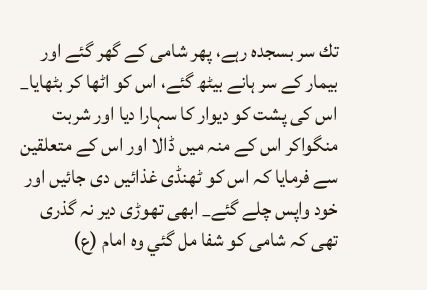تك سر بسجدہ رہے، پھر شامى كے گھر گئے اور بيمار كے سر ہانے بيٹھ گئے، اس كو اٹھا كر بٹھايا_ اس كى پشت كو ديوار كا سہارا ديا اور شربت منگواكر اس كے منہ ميں ڈالا اور اس كے متعلقين سے فرمايا كہ اس كو ٹھنڈى غذائيں دى جائيں اور خود واپس چلے گئے_ ابھى تھوڑى دير نہ گذرى تھى كہ شامى كو شفا مل گئي وہ امام (ع)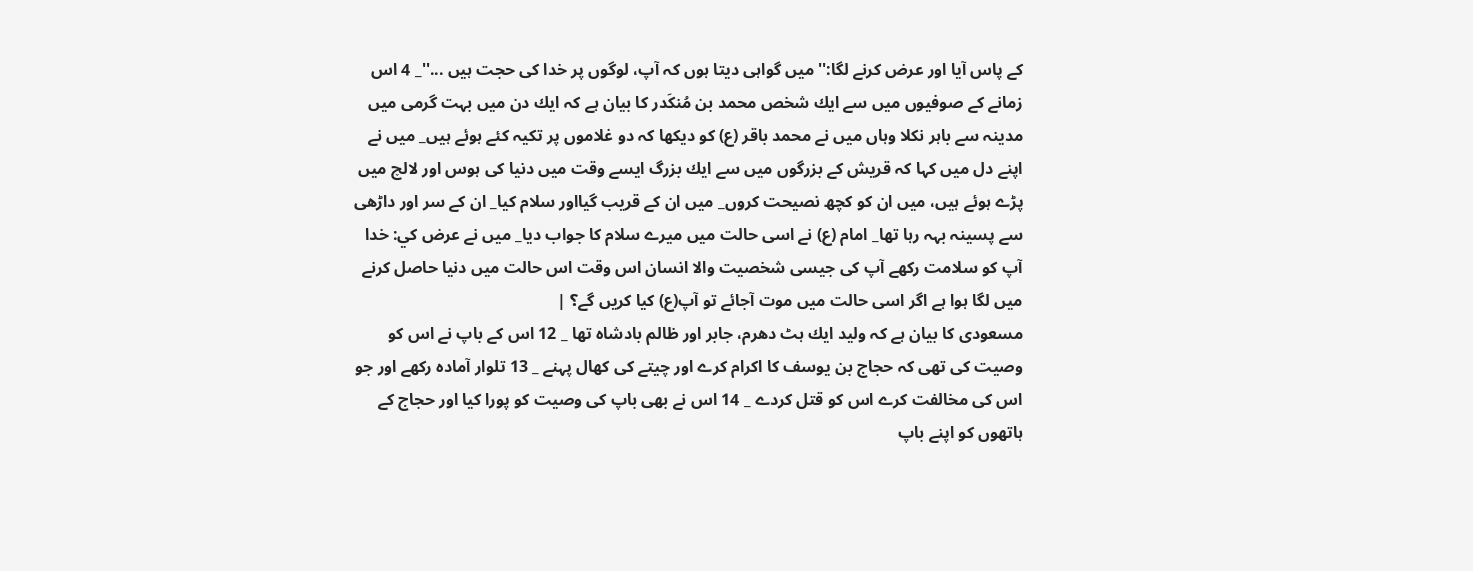كے پاس آيا اور عرض كرنے لگا:'' ميں گواہى ديتا ہوں كہ آپ، لوگوں پر خدا كى حجت ہيں ...''_ 4 اس زمانے كے صوفيوں ميں سے ايك شخص محمد بن مُنكَدر كا بيان ہے كہ ايك دن ميں بہت گرمى ميں مدينہ سے باہر نكلا وہاں ميں نے محمد باقر (ع) كو ديكھا كہ دو غلاموں پر تكيہ كئے ہوئے ہيں_ ميں نے اپنے دل ميں كہا كہ قريش كے بزرگوں ميں سے ايك بزرگ ايسے وقت ميں دنيا كى ہوس اور لالچ ميں پڑے ہوئے ہيں، ميں ان كو كچھ نصيحت كروں_ ميں ان كے قريب گيااور سلام كيا_ ان كے سر اور داڑھى سے پسينہ بہہ رہا تھا_ امام (ع) نے اسى حالت ميں ميرے سلام كا جواب ديا_ ميں نے عرض كي: خدا آپ كو سلامت ركھے آپ كى جيسى شخصيت والا انسان اس وقت اس حالت ميں دنيا حاصل كرنے ميں لگا ہوا ہے اگر اسى حالت ميں موت آجائے تو آپ(ع) كيا كريں گے؟ |
مسعودى كا بيان ہے كہ وليد ايك ہٹ دھرم، جابر اور ظالم بادشاہ تھا _ 12 اس كے باپ نے اس كو وصيت كى تھى كہ حجاج بن يوسف كا اكرام كرے اور چيتے كى كھال پہنے _ 13 تلوار آمادہ ركھے اور جو اس كى مخالفت كرے اس كو قتل كردے _ 14 اس نے بھى باپ كى وصيت كو پورا كيا اور حجاج كے ہاتھوں كو اپنے باپ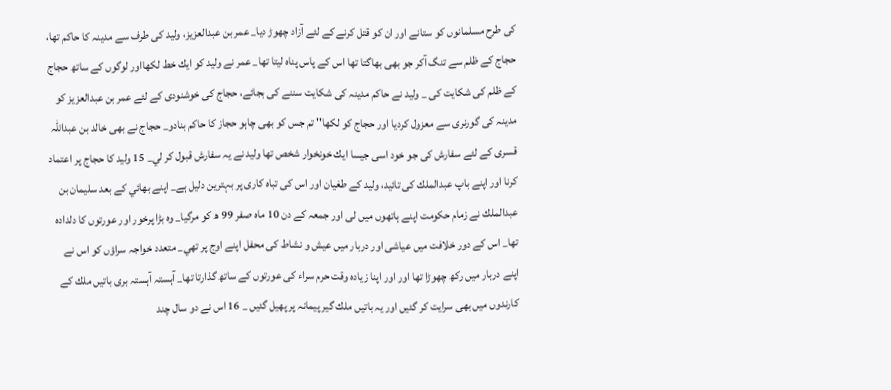كى طرح مسلمانوں كو ستانے اور ان كو قتل كرنے كے لئے آزاد چھوڑ ديا_ عمر بن عبدالعزيز، وليد كى طرف سے مدينہ كا حاكم تھا، حجاج كے ظلم سے تنگ آكر جو بھى بھاگتا تھا اس كے پاس پناہ ليتا تھا_ عمر نے وليد كو ايك خط لكھااور لوگوں كے ساتھ حجاج كے ظلم كى شكايت كى _ وليد نے حاكم مدينہ كى شكايت سننے كى بجائے، حجاج كى خوشنودى كے لئے عمر بن عبدالعزيز كو مدينہ كى گورنرى سے معزول كرديا اور حجاج كو لكھا'' تم جس كو بھى چاہو حجاز كا حاكم بنادو_ حجاج نے بھى خالد بن عبداللہ قسرى كے لئے سفارش كى جو خود اسى جيسا ايك خونخوار شخص تھا وليد نے يہ سفارش قبول كر لي_ 15 وليد كا حجاج پر اعتماد كرنا اور اپنے باپ عبدالملك كى تائيد، وليد كے طغيان اور اس كى تباہ كارى پر بہترين دليل ہے_ اپنے بھائي كے بعد سليمان بن عبدالملك نے زمام حكومت اپنے ہاتھوں ميں لى اور جمعہ كے دن 10 ماہ صفر 99 ھ كو مرگيا_ وہ بڑا پرخور اور عورتوں كا دلدادہ تھا_ اس كے دور خلافت ميں عياشى اور دربار ميں عيش و نشاط كى محفل اپنے اوج پر تھي_ متعدد خواجہ سراؤں كو اس نے اپنے دربار ميں ركھ چھوڑا تھا اور اور اپنا زيادہ وقت حرم سراء كى عورتوں كے ساتھ گذارتا تھا_ آہستہ آہستہ برى باتيں ملك كے كارندوں ميں بھى سرايت كر گئيں اور يہ باتيں ملك گير پيمانہ پر پھيل گئيں _ 16 اس نے دو سال چند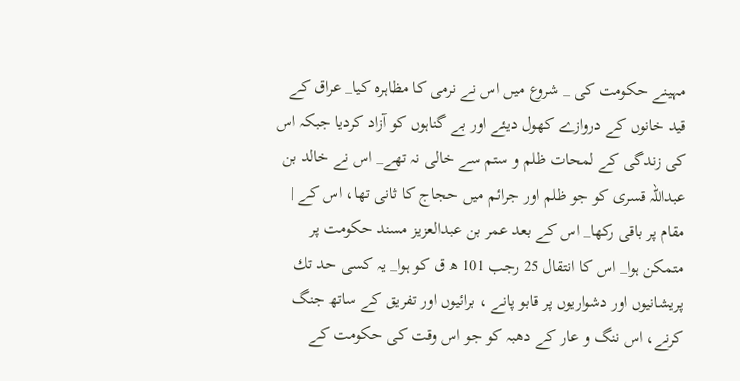مہينے حكومت كى _ شروع ميں اس نے نرمى كا مظاہرہ كيا_ عراق كے قيد خانوں كے دروازے كھول ديئے اور بے گناہوں كو آزاد كرديا جبكہ اس كى زندگى كے لمحات ظلم و ستم سے خالى نہ تھے_ اس نے خالد بن عبداللہ قسرى كو جو ظلم اور جرائم ميں حجاج كا ثانى تھا، اس كے |
مقام پر باقى ركھا_ اس كے بعد عمر بن عبدالعزيز مسند حكومت پر متمكن ہوا_ اس كا انتقال 25 رجب 101 ھ ق كو ہوا_ يہ كسى حد تك پريشانيوں اور دشواريوں پر قابو پانے ، برائيوں اور تفريق كے ساتھ جنگ كرنے، اس ننگ و عار كے دھبہ كو جو اس وقت كى حكومت كے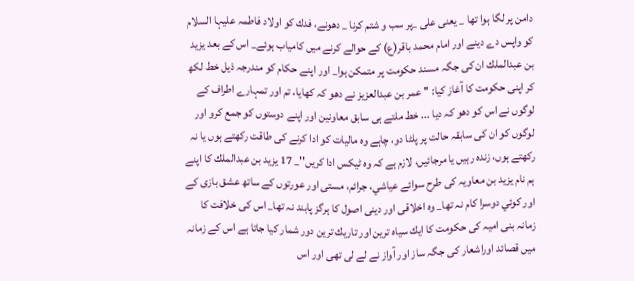دامن پر لگا ہوا تھا _ يعنى على _پر سب و شتم كرنا _ دھونے، فدك كو اولاد فاطمہ عليہا السلام كو واپس دے دينے اور امام محمد باقر(ع) كے حوالے كرنے ميں كامياب ہوئے_ اس كے بعد يزيد بن عبدالملك ان كى جگہ مسند حكومت پر متمكن ہوا_ اور اپنے حكام كو مندرجہ ذيل خط لكھ كر اپنى حكومت كا آغاز كيا: '' عمر بن عبدالعزيز نے دھو كہ كھايا، تم اور تمہارے اطراف كے لوگوں نے اس كو دھو كہ ديا ... خط ملتے ہى سابق معاونين اور اپنے دوستوں كو جمع كرو اور لوگوں كو ان كى سابقہ حالت پر پلٹا دو، چاہے وہ ماليات كو ادا كرنے كى طاقت ركھتے ہوں يا نہ ركھتے ہوں، زندہ رہيں يا مرجائيں، لازم ہے كہ وہ ٹيكس ادا كريں''_ 17 يزيد بن عبدالملك كا اپنے ہم نام يزيد بن معاويہ كى طرح سوائے عياشي، جرائم، مستى اور عورتوں كے ساتھ عشق بازى كے اور كوئي دوسرا كام نہ تھا_ وہ اخلاقى اور دينى اصول كا ہرگز پابند نہ تھا_ اس كى خلافت كا زمانہ بنى اميہ كى حكومت كا ايك سياہ ترين اور تاريك ترين دور شمار كيا جاتا ہے اس كے زمانہ ميں قصائد اوراشعار كى جگہ ساز اور آواز نے لے لى تھى اور اس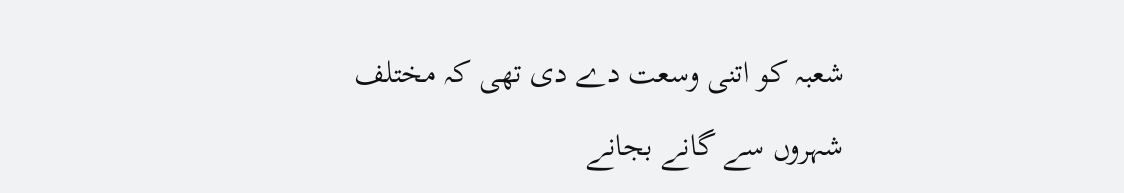شعبہ كو اتنى وسعت دے دى تھى كہ مختلف شہروں سے گانے بجانے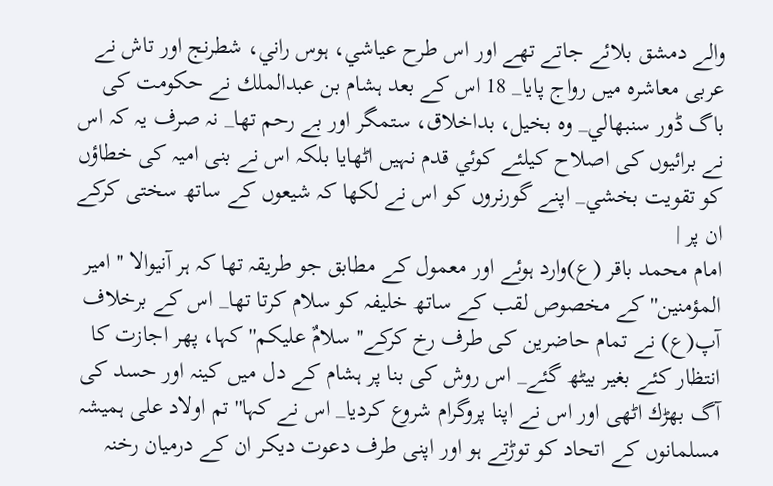والے دمشق بلائے جاتے تھے اور اس طرح عياشي، ہوس راني، شطرنج اور تاش نے عربى معاشرہ ميں رواج پايا_ 18 اس كے بعد ہشام بن عبدالملك نے حكومت كى باگ ڈور سنبھالي_ وہ بخيل، بداخلاق، ستمگر اور بے رحم تھا_ نہ صرف يہ كہ اس نے برائيوں كى اصلاح كيلئے كوئي قدم نہيں اٹھايا بلكہ اس نے بنى اميہ كى خطاؤں كو تقويت بخشي_ اپنے گورنروں كو اس نے لكھا كہ شيعوں كے ساتھ سختى كركے ان پر |
امام محمد باقر (ع)وارد ہوئے اور معمول كے مطابق جو طريقہ تھا كہ ہر آنيوالا '' امير المؤمنين'' كے مخصوص لقب كے ساتھ خليفہ كو سلام كرتا تھا_ اس كے برخلاف آپ(ع) نے تمام حاضرين كى طرف رخ كركے'' سلامٌ عليكم'' كہا، پھر اجازت كا انتظار كئے بغير بيٹھ گئے_ اس روش كى بنا پر ہشام كے دل ميں كينہ اور حسد كى آگ بھڑك اٹھى اور اس نے اپنا پروگرام شروع كرديا_ اس نے كہا'' تم اولاد على ہميشہ مسلمانوں كے اتحاد كو توڑتے ہو اور اپنى طرف دعوت ديكر ان كے درميان رخنہ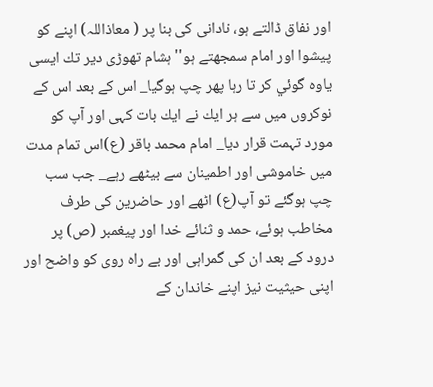اور نفاق ڈالتے ہو، نادانى كى بنا پر ( معاذاللہ) اپنے كو پيشوا اور امام سمجھتے ہو'' ہشام تھوڑى دير تك ايسى ياوہ گوئي كر تا رہا پھر چپ ہوگيا_ اس كے بعد اس كے نوكروں ميں سے ہر ايك نے ايك بات كہى اور آپ كو مورد تہمت قرار ديا_ امام محمد باقر (ع)اس تمام مدت ميں خاموشى اور اطمينان سے بيٹھے رہے_ جب سب چپ ہوگئے تو آپ(ع) اٹھے اور حاضرين كى طرف مخاطب ہوئے، حمد و ثنائے خدا اور پيغمبر (ص) پر درود كے بعد ان كى گمراہى اور بے راہ روى كو واضح اور اپنى حيثيت نيز اپنے خاندان كے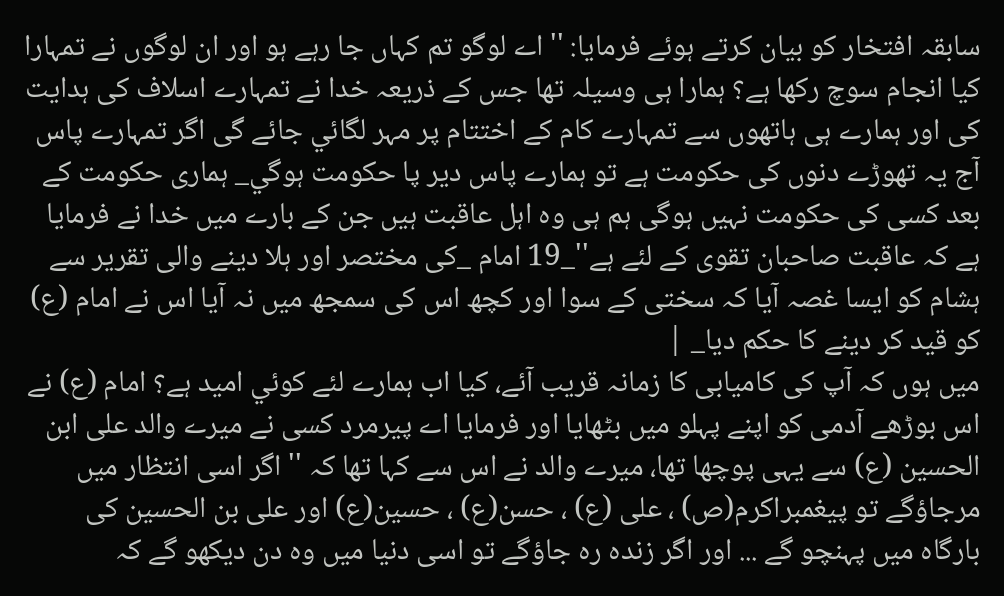سابقہ افتخار كو بيان كرتے ہوئے فرمايا: '' اے لوگو تم كہاں جا رہے ہو اور ان لوگوں نے تمہارا كيا انجام سوچ ركھا ہے؟ ہمارا ہى وسيلہ تھا جس كے ذريعہ خدا نے تمہارے اسلاف كى ہدايت كى اور ہمارے ہى ہاتھوں سے تمہارے كام كے اختتام پر مہر لگائي جائے گى اگر تمہارے پاس آج يہ تھوڑے دنوں كى حكومت ہے تو ہمارے پاس دير پا حكومت ہوگي_ ہمارى حكومت كے بعد كسى كى حكومت نہيں ہوگى ہم ہى وہ اہل عاقبت ہيں جن كے بارے ميں خدا نے فرمايا ہے كہ عاقبت صاحبان تقوى كے لئے ہے''_19 امام _كى مختصر اور ہلا دينے والى تقرير سے ہشام كو ايسا غصہ آيا كہ سختى كے سوا اور كچھ اس كى سمجھ ميں نہ آيا اس نے امام (ع) كو قيد كر دينے كا حكم ديا_ |
ميں ہوں كہ آپ كى كاميابى كا زمانہ قريب آئے، كيا اب ہمارے لئے كوئي اميد ہے؟ امام (ع) نے اس بوڑھے آدمى كو اپنے پہلو ميں بٹھايا اور فرمايا اے پيرمرد كسى نے ميرے والد على ابن الحسين (ع) سے يہى پوچھا تھا، ميرے والد نے اس سے كہا تھا كہ '' اگر اسى انتظار ميں مرجاؤگے تو پيغمبراكرم(ص) ، على (ع) ، حسن(ع) ، حسين(ع) اور على بن الحسين كى بارگاہ ميں پہنچو گے ... اور اگر زندہ رہ جاؤگے تو اسى دنيا ميں وہ دن ديكھو گے كہ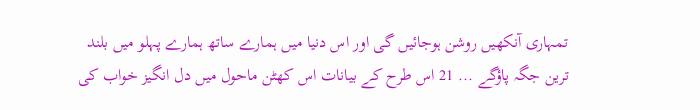تمہارى آنكھيں روشن ہوجائيں گى اور اس دنيا ميں ہمارے ساتھ ہمارے پہلو ميں بلند ترين جگہ پاؤگے ... 21 اس طرح كے بيانات اس كھٹن ماحول ميں دل انگيز خواب كى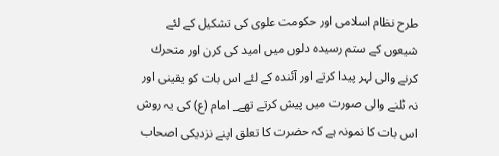طرح نظام اسلامى اور حكومت علوى كى تشكيل كے لئے شيعوں كے ستم رسيدہ دلوں ميں اميد كى كرن اور متحرك كرنے والى لہر پيدا كرتے اور آئندہ كے لئے اس بات كو يقينى اور نہ ٹلنے والى صورت ميں پيش كرتے تھے_ امام (ع) كى يہ روش اس بات كا نمونہ ہے كہ حضرت كا تعلق اپنے نزديكى اصحاب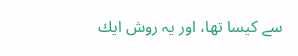سے كيسا تھا، اور يہ روش ايك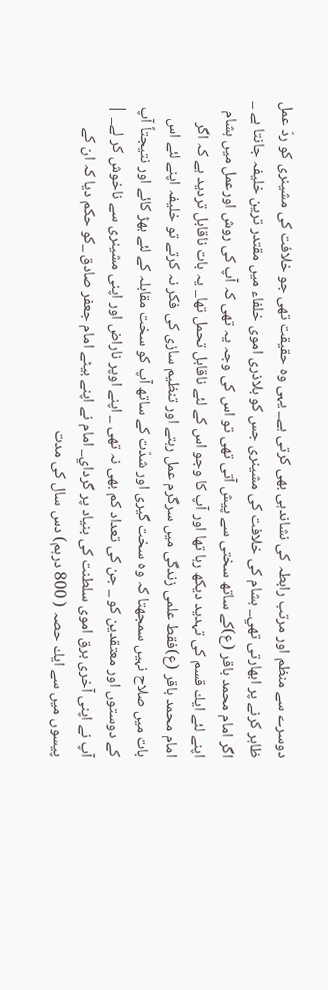دوسرے سے منظم اور مرتب رابطہ كى نشاندہى بھى كرتى ہے_ يہى وہ حقيقت تھى جو خلافت كى مشينرى كو ردّ عمل ظاہر كرنے پر ابھارتى تھي_ ہشام كى خلافت كى مشينرى جس كو بلاذرى اموى خلفاء ميں مقتدر ترين خليفہ جانتا ہے _ اگر امام محمد باقر (ع)كے ساتھ سختى سے پيش آتى تھى تو اس كى وجہ يہ تھى كہ آپ كى روش اورعمل ميں ہشام اپنے لئے ايك قسم كى تہديد ديكھ رہا تھا اور آپ كا وجو اس كے لئے ناقابل تحمل تھا_ يہ بات ناقابل ترديد ہے كہ اگر امام محمد باقر (ع)فقط علمى زندگى ميں سرگرم عمل رہتے اور تنظيم سازى كى فكر نہ كرتے تو خليفہ اپنے لئے اس بات ميں صلاح نہيں سمجھتا كہ وہ سخت گيرى اور شدّت كے ساتھ آپ كو سخت مقابلہ كے لئے بھڑ كائے اور نتيجتاً آپ كے دوستوں اور معتقدين كو _ جن كى تعداد كم بھى نہ تھى _ اپنے اوپر ناراض اور اپنى مشينرى سے ناخوش كر لے_ |
آپ نے اپنى آخرى برق اموى سلطنت كى بنياد پر گرداي_ امام نے اپنے بيٹے امام جعفر صادق _كو حكم ديا كہ ان كے پيسوں ميں سے ايك حصہ ( 800 درہم) دس سال كى مدت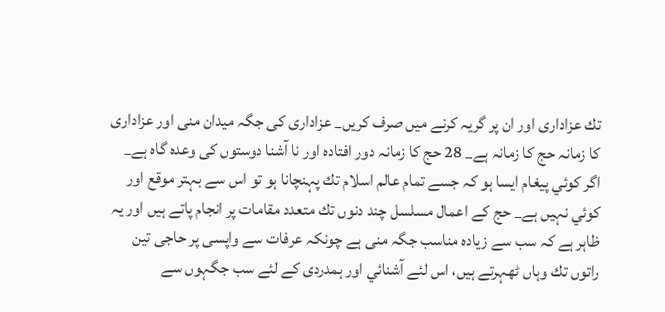تك عزادارى اور ان پر گريہ كرنے ميں صرف كريں_ عزادارى كى جگہ ميدان منى اور عزادارى كا زمانہ حج كا زمانہ ہے_ 28 حج كا زمانہ دور افتادہ اور نا آشنا دوستوں كى وعدہ گاہ ہے_ اگر كوئي پيغام ايسا ہو كہ جسے تمام عالم اسلام تك پہنچانا ہو تو اس سے بہتر موقع اور كوئي نہيں ہے_ حج كے اعمال مسلسل چند دنوں تك متعدد مقامات پر انجام پاتے ہيں اور يہ ظاہر ہے كہ سب سے زيادہ مناسب جگہ منى ہے چونكہ عرفات سے واپسى پر حاجى تين راتوں تك وہاں ٹھہرتے ہيں، اس لئے آشنائي اور ہمدردى كے لئے سب جگہوں سے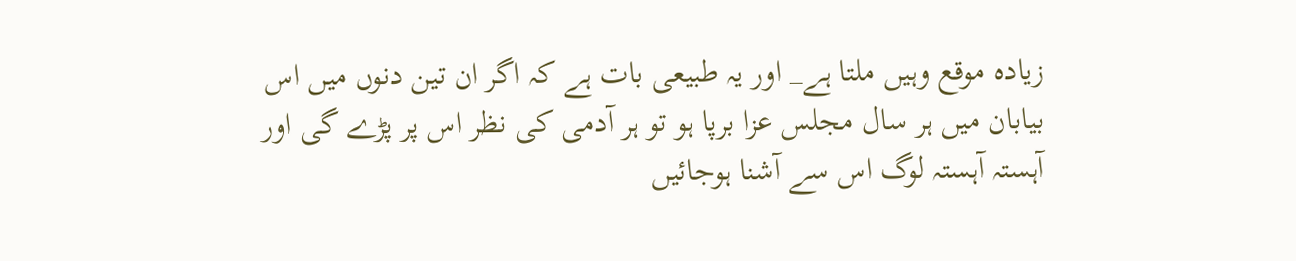زيادہ موقع وہيں ملتا ہے_ اور يہ طبيعى بات ہے كہ اگر ان تين دنوں ميں اس بيابان ميں ہر سال مجلس عزا برپا ہو تو ہر آدمى كى نظر اس پر پڑے گى اور آہستہ آہستہ لوگ اس سے آشنا ہوجائيں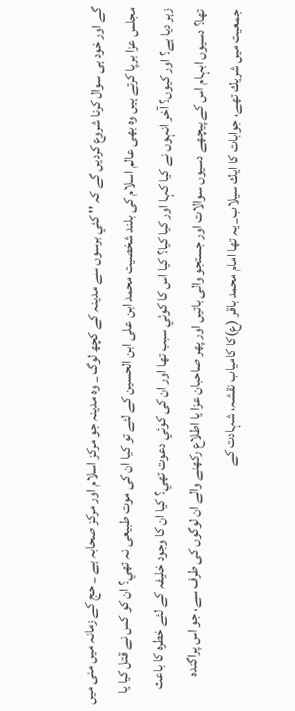گے اور خود ہى سوال كرنا شروع كرديں گے كہ '' كئي برسوں سے مدينہ كے كچھ لوگ _ وہ مدينہ جو مركز اسلام اور مركز صحابہ ہے _ حج كے زمانہ ميں منى ميں مجلس عزا برپا كرتے ہيں وہ بھى عالم اسلام كى بلند شخصيت محمد ابن على ابن الحسين كے لئے تو كيا ان كى موت طبيعى نہ تھي؟ ان كو كس نے قتل كيا يا زہر ديا ہے؟ اور كيوں؟ آخر انہوں نے كيا كہا اور كيا كيا؟ كيا اس كا كوئي سبب تھا اور ان كى كوئي دعوت تھي؟ كيا ان كا وجود خليفہ كے لئے خطرہ كا باعث تھا؟ دسيوں ابہام اس كے پيچھے دسيوں سوالات اور جستجو والى باتيں اور پھر صاحبان عزا يا اطلاع ركھنے والے ان لوگوں كى طرف سے، جو اس پراگندہ جمعيت ميں شريك تھے، جوابات كا ايك سيلاب_ يہ تھا امام محمد باقر (ع)كا كامياب نقشہ، شہادت كے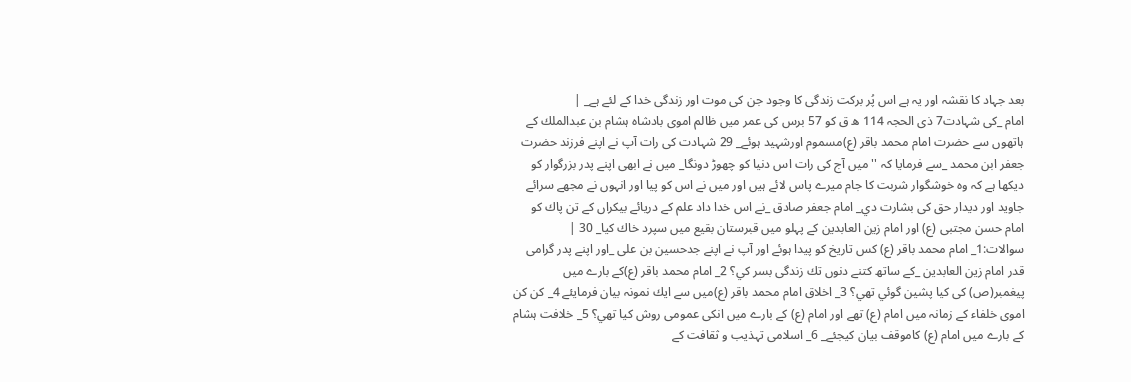بعد جہاد كا نقشہ اور يہ ہے اس پُر بركت زندگى كا وجود جن كى موت اور زندگى خدا كے لئے ہے_ |
امام _كى شہادت7 ذى الحجہ 114 ھ ق كو 57 برس كى عمر ميں ظالم اموى بادشاہ ہشام بن عبدالملك كے ہاتھوں سے حضرت امام محمد باقر (ع)مسموم اورشہيد ہوئے_ 29 شہادت كى رات آپ نے اپنے فرزند حضرت جعفر ابن محمد _سے فرمايا كہ '' ميں آج كى رات اس دنيا كو چھوڑ دونگا_ ميں نے ابھى اپنے پدر بزرگوار كو ديكھا ہے كہ وہ خوشگوار شربت كا جام ميرے پاس لائے ہيں اور ميں نے اس كو پيا اور انہوں نے مجھے سرائے جاويد اور ديدار حق كى بشارت دي_ امام جعفر صادق _نے اس خدا داد علم كے دريائے بيكراں كے تن پاك كو امام حسن مجتبى (ع) اور امام زين العابدين كے پہلو ميں قبرستان بقيع ميں سپرد خاك كيا_ 30 |
سوالات:1_ امام محمد باقر (ع) كس تاريخ كو پيدا ہوئے اور آپ نے اپنے جدحسين بن على _اور اپنے پدر گرامى قدر امام زين العابدين _كے ساتھ كتنے دنوں تك زندگى بسر كي؟ 2_ امام محمد باقر (ع)كے بارے ميں پيغمبر(ص) كى كيا پشين گوئي تھي؟ 3_ اخلاق امام محمد باقر (ع)ميں سے ايك نمونہ بيان فرمايئے 4_ كن كن اموى خلفاء كے زمانہ ميں امام (ع) تھے اور امام (ع) كے بارے ميں انكى عمومى روش كيا تھي؟ 5_ خلافت ہشام كے بارے ميں امام (ع) كاموقف بيان كيجئے_ 6_ اسلامى تہذيب و ثقافت كے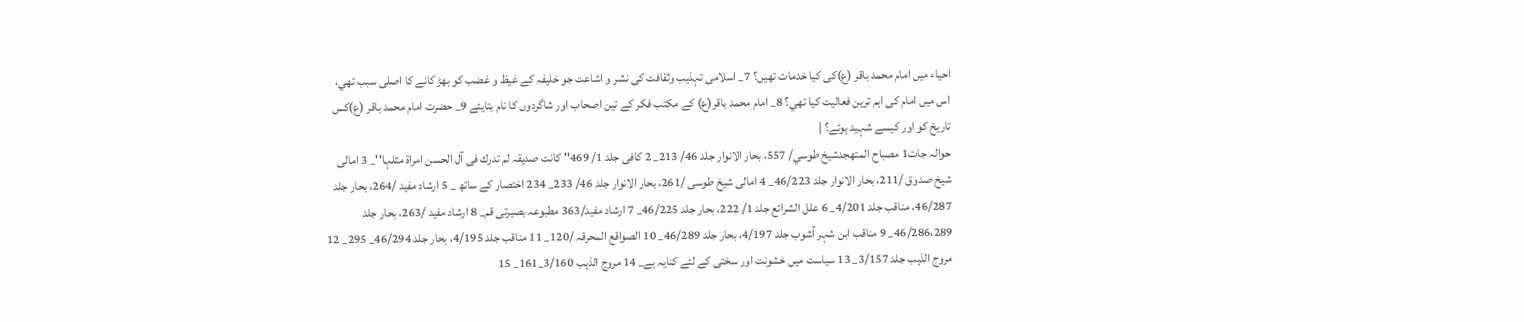احياء ميں امام محمد باقر (ع)كى كيا خدمات تھيں؟ 7_ اسلامى تہذيب وثقافت كى نشر و اشاعت جو خليفہ كے غيظ و غضب كو بھڑ كانے كا اصلى سبب تھي، اس ميں امام كى اہم ترين فعاليت كيا تھي؟ 8_ امام محمد باقر(ع) كے مكتب فكر كے تين اصحاب اور شاگردوں كا نام بتايئے 9_ حضرت امام محمد باقر (ع)كس تاريخ كو اور كيسے شہيد ہوئے؟ |
حوالہ جات1 مصباح المتھجدشيخ طوسي/ 557، بحار الانوار جلد 46/ 213_ 2 كافى جلد 1/ 469'' كانت صديقہ لم تدرك فى آل الحسن امراة مثلہا''_ 3 امالى شيخ صدوق /211، بحار الانوار جلد 46/223_ 4 امالى شيخ طوسى /261، بحار الانوار جلد 46/ 233_ 234 اختصار كے ساتھ _ 5 ارشاد مفيد /264، بحار جلد 46/287، مناقب جلد 4/201_ 6 علل الشرائع جلد 1/ 222، بحار جلد 46/225_ 7 ارشاد مفيد/363 مطبوعہ بصيرتى قم_ 8 ارشاد مفيد /263، بحار جلد 46/286،289_ 9 مناقب ابن شہر آشوب جلد 4/197، بحار جلد 46/289_ 10 الصواقع المحرقہ /120_ 11 مناقب جلد 4/195، بحار جلد 46/294_ 295_ 12 مروج الذہب جلد 3/157_ 13 سياست ميں خشونت اور سختى كے لئے كنايہ ہے_ 14 مروج الذہب 3/160_161_ 15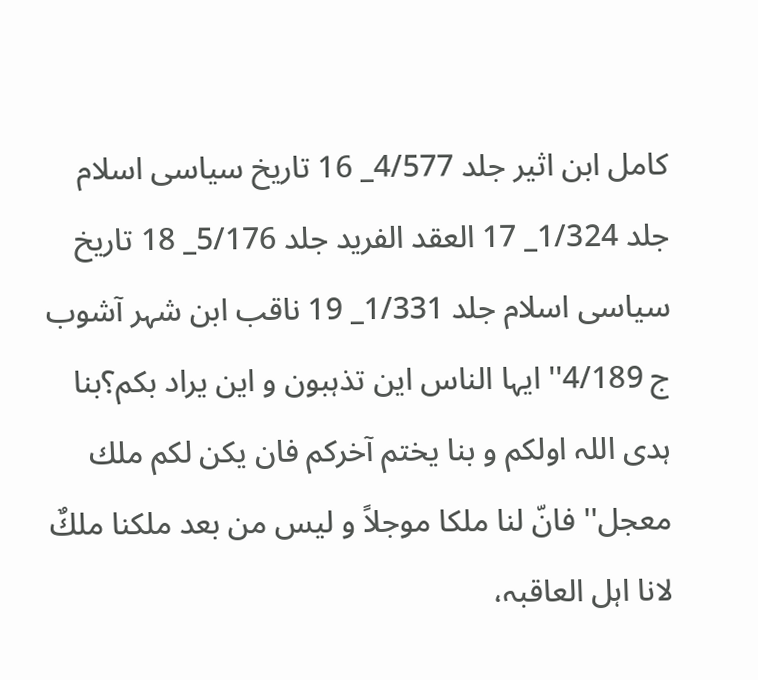كامل ابن اثير جلد 4/577_ 16 تاريخ سياسى اسلام جلد 1/324_ 17 العقد الفريد جلد 5/176_ 18 تاريخ سياسى اسلام جلد 1/331_ 19 ناقب ابن شہر آشوب ج 4/189'' ايہا الناس اين تذہبون و اين يراد بكم؟بنا ہدى اللہ اولكم و بنا يختم آخركم فان يكن لكم ملك معجل'' فانّ لنا ملكا موجلاً و ليس من بعد ملكنا ملكٌ لانا اہل العاقبہ،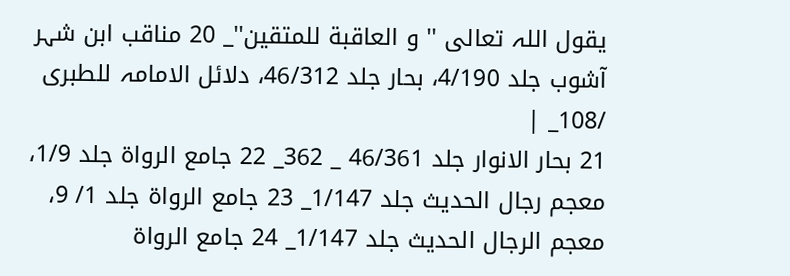يقول اللہ تعالى '' و العاقبة للمتقين''_ 20 مناقب ابن شہر آشوب جلد 4/190، بحار جلد 46/312، دلائل الامامہ للطبرى /108_ |
21 بحار الانوار جلد 46/361 _ 362_ 22 جامع الرواة جلد 1/9، معجم رجال الحديث جلد 1/147_ 23 جامع الرواة جلد 1/ 9، معجم الرجال الحديث جلد 1/147_ 24 جامع الرواة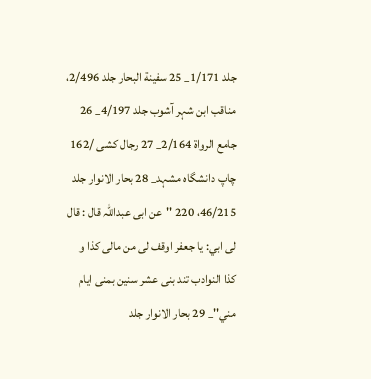جلد 1/171_ 25 سفينة البحار جلد 2/496، مناقب ابن شہر آشوب جلد 4/197_ 26 جامع الرواة 2/164_ 27 رجال كشى /162 چاپ دانشگاہ مشہد_ 28 بحار الانوار جلد 46/215، 220 ''عن ابى عبداللہ قال : قال لى ابي: يا جعفر اوقف لى من مالى كذا و كذا النوادب تند بنى عشر سنين بمنى ايام مني''_ 29 بحار الانوار جلد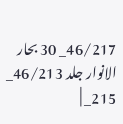46/217_ 30 بحار الانوار جلد 46/213_ 215_ |